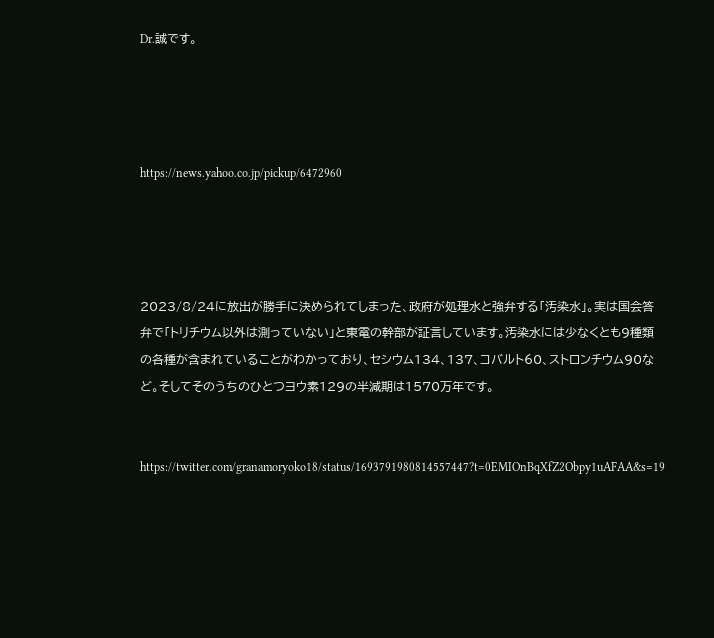Dr.誠です。




https://news.yahoo.co.jp/pickup/6472960




2023/8/24に放出が勝手に決められてしまった、政府が処理水と強弁する「汚染水」。実は国会答弁で「トリチウム以外は測っていない」と東電の幹部が証言しています。汚染水には少なくとも9種類の各種が含まれていることがわかっており、セシウム134、137、コバルト60、ストロンチウム90など。そしてそのうちのひとつヨウ素129の半減期は1570万年です。


https://twitter.com/granamoryoko18/status/1693791980814557447?t=0EMIOnBqXfZ2Obpy1uAFAA&s=19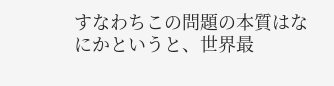すなわちこの問題の本質はなにかというと、世界最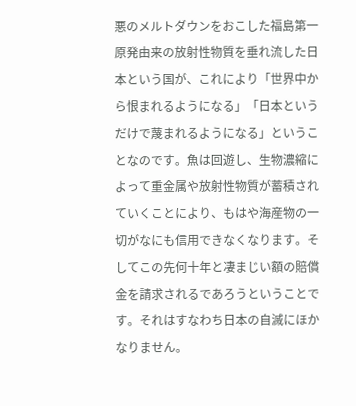悪のメルトダウンをおこした福島第一原発由来の放射性物質を垂れ流した日本という国が、これにより「世界中から恨まれるようになる」「日本というだけで蔑まれるようになる」ということなのです。魚は回遊し、生物濃縮によって重金属や放射性物質が蓄積されていくことにより、もはや海産物の一切がなにも信用できなくなります。そしてこの先何十年と凄まじい額の賠償金を請求されるであろうということです。それはすなわち日本の自滅にほかなりません。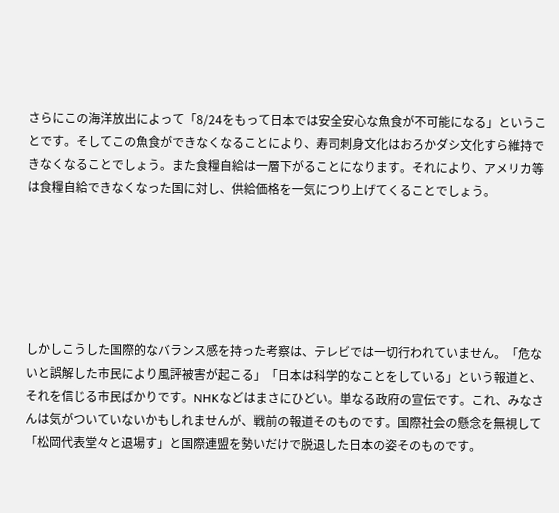さらにこの海洋放出によって「8/24をもって日本では安全安心な魚食が不可能になる」ということです。そしてこの魚食ができなくなることにより、寿司刺身文化はおろかダシ文化すら維持できなくなることでしょう。また食糧自給は一層下がることになります。それにより、アメリカ等は食糧自給できなくなった国に対し、供給価格を一気につり上げてくることでしょう。






しかしこうした国際的なバランス感を持った考察は、テレビでは一切行われていません。「危ないと誤解した市民により風評被害が起こる」「日本は科学的なことをしている」という報道と、それを信じる市民ばかりです。NHKなどはまさにひどい。単なる政府の宣伝です。これ、みなさんは気がついていないかもしれませんが、戦前の報道そのものです。国際社会の懸念を無視して「松岡代表堂々と退場す」と国際連盟を勢いだけで脱退した日本の姿そのものです。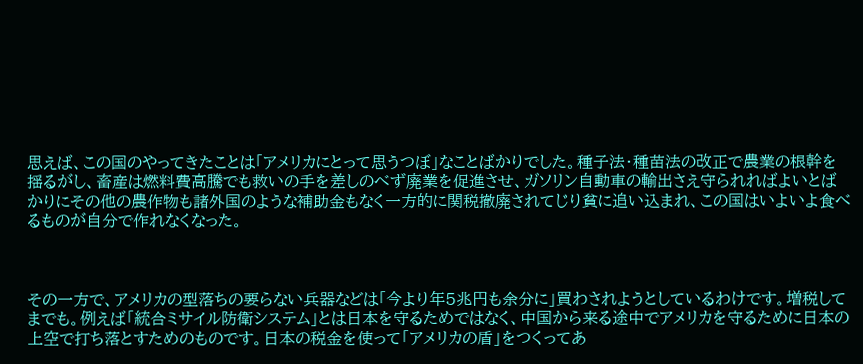思えば、この国のやってきたことは「アメリカにとって思うつぼ」なことばかりでした。種子法・種苗法の改正で農業の根幹を揺るがし、畜産は燃料費高騰でも救いの手を差しのべず廃業を促進させ、ガソリン自動車の輸出さえ守られればよいとばかりにその他の農作物も諸外国のような補助金もなく一方的に関税撤廃されてじり貧に追い込まれ、この国はいよいよ食べるものが自分で作れなくなった。



その一方で、アメリカの型落ちの要らない兵器などは「今より年5兆円も余分に」買わされようとしているわけです。増税してまでも。例えば「統合ミサイル防衛システム」とは日本を守るためではなく、中国から来る途中でアメリカを守るために日本の上空で打ち落とすためのものです。日本の税金を使って「アメリカの盾」をつくってあ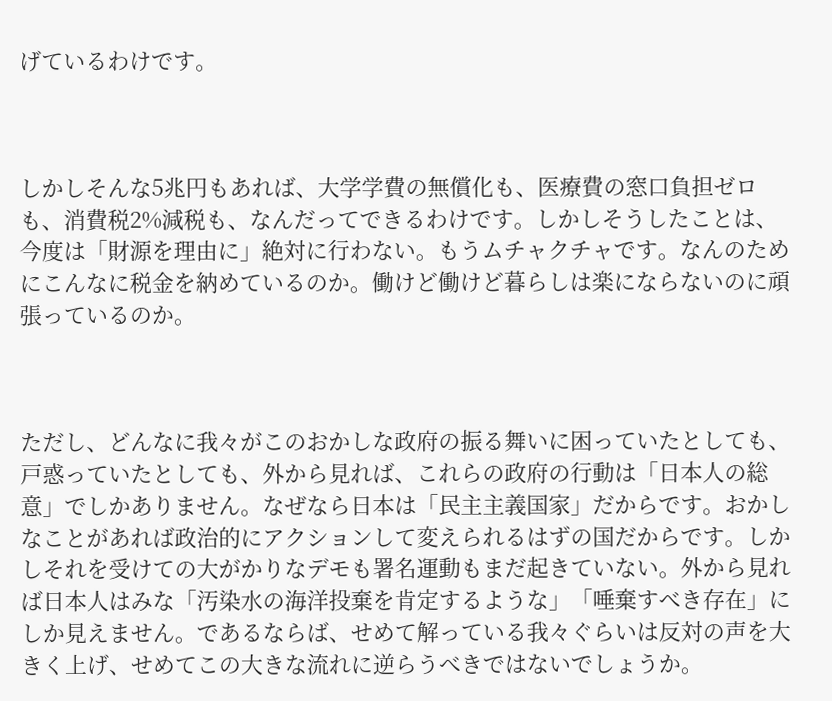げているわけです。



しかしそんな5兆円もあれば、大学学費の無償化も、医療費の窓口負担ゼロも、消費税2%減税も、なんだってできるわけです。しかしそうしたことは、今度は「財源を理由に」絶対に行わない。もうムチャクチャです。なんのためにこんなに税金を納めているのか。働けど働けど暮らしは楽にならないのに頑張っているのか。



ただし、どんなに我々がこのおかしな政府の振る舞いに困っていたとしても、戸惑っていたとしても、外から見れば、これらの政府の行動は「日本人の総意」でしかありません。なぜなら日本は「民主主義国家」だからです。おかしなことがあれば政治的にアクションして変えられるはずの国だからです。しかしそれを受けての大がかりなデモも署名運動もまだ起きていない。外から見れば日本人はみな「汚染水の海洋投棄を肯定するような」「唾棄すべき存在」にしか見えません。であるならば、せめて解っている我々ぐらいは反対の声を大きく上げ、せめてこの大きな流れに逆らうべきではないでしょうか。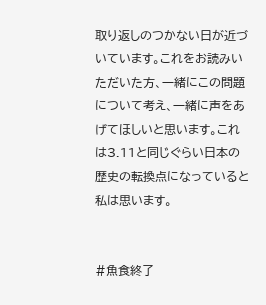取り返しのつかない日が近づいています。これをお読みいただいた方、一緒にこの問題について考え、一緒に声をあげてほしいと思います。これは3.11と同じぐらい日本の歴史の転換点になっていると私は思います。


#魚食終了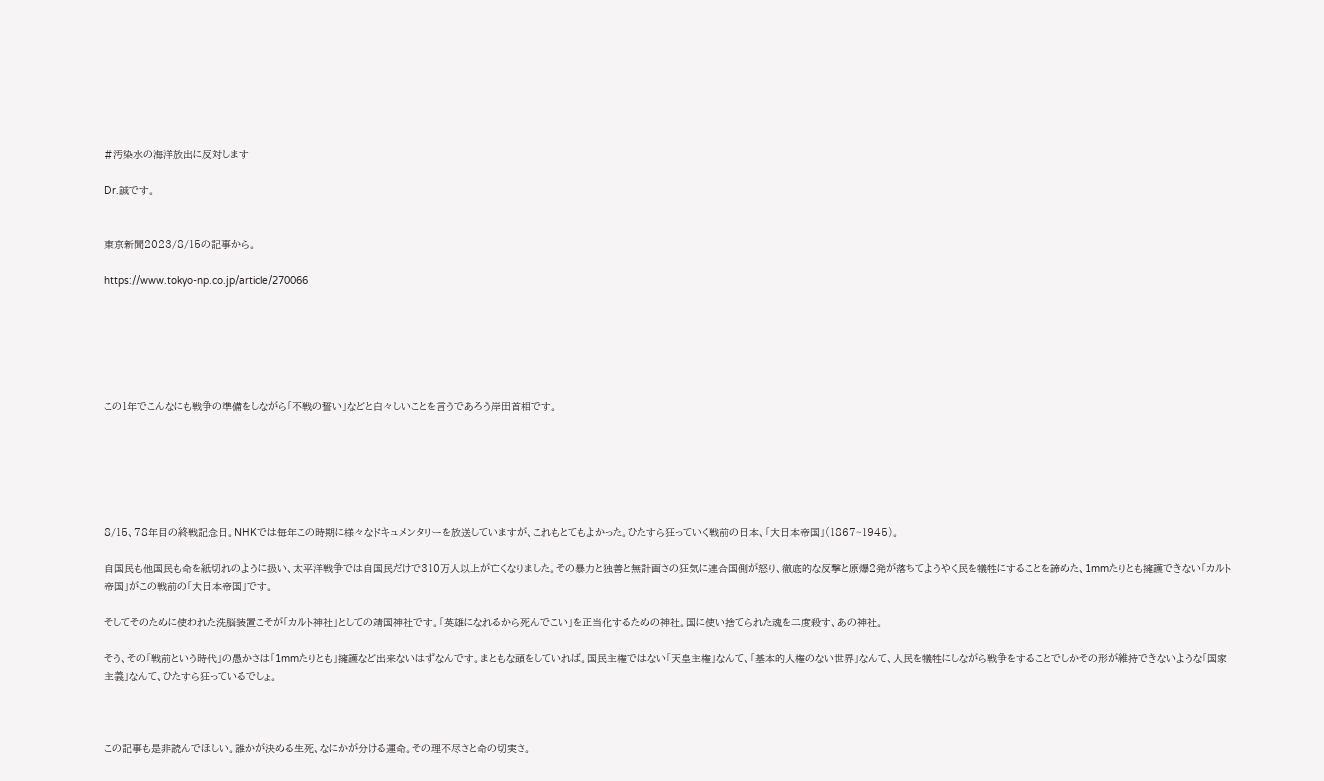#汚染水の海洋放出に反対します

Dr.誠です。


東京新聞2023/8/15の記事から。

https://www.tokyo-np.co.jp/article/270066






この1年でこんなにも戦争の準備をしながら「不戦の誓い」などと白々しいことを言うであろう岸田首相です。






8/15、78年目の終戦記念日。NHKでは毎年この時期に様々なドキュメンタリーを放送していますが、これもとてもよかった。ひたすら狂っていく戦前の日本、「大日本帝国」(1867~1945)。

自国民も他国民も命を紙切れのように扱い、太平洋戦争では自国民だけで310万人以上が亡くなりました。その暴力と独善と無計画さの狂気に連合国側が怒り、徹底的な反撃と原爆2発が落ちてようやく民を犠牲にすることを諦めた、1mmたりとも擁護できない「カルト帝国」がこの戦前の「大日本帝国」です。

そしてそのために使われた洗脳装置こそが「カルト神社」としての靖国神社です。「英雄になれるから死んでこい」を正当化するための神社。国に使い捨てられた魂を二度殺す、あの神社。

そう、その「戦前という時代」の愚かさは「1mmたりとも」擁護など出来ないはずなんです。まともな頭をしていれば。国民主権ではない「天皇主権」なんて、「基本的人権のない世界」なんて、人民を犠牲にしながら戦争をすることでしかその形が維持できないような「国家主義」なんて、ひたすら狂っているでしょ。



この記事も是非読んでほしい。誰かが決める生死、なにかが分ける運命。その理不尽さと命の切実さ。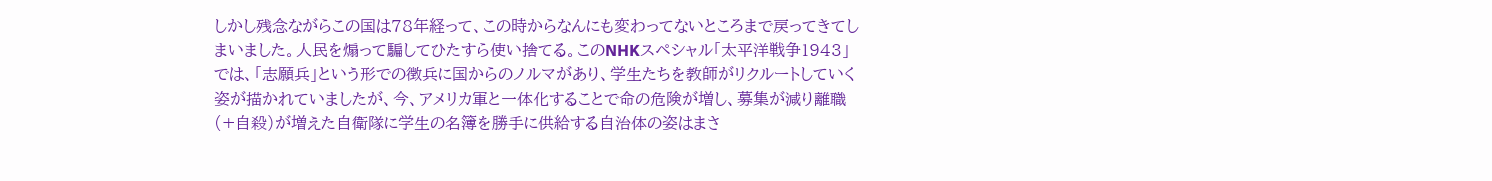しかし残念ながらこの国は78年経って、この時からなんにも変わってないところまで戻ってきてしまいました。人民を煽って騙してひたすら使い捨てる。このNHKスペシャル「太平洋戦争1943」では、「志願兵」という形での徴兵に国からのノルマがあり、学生たちを教師がリクルートしていく姿が描かれていましたが、今、アメリカ軍と一体化することで命の危険が増し、募集が減り離職(+自殺)が増えた自衛隊に学生の名簿を勝手に供給する自治体の姿はまさ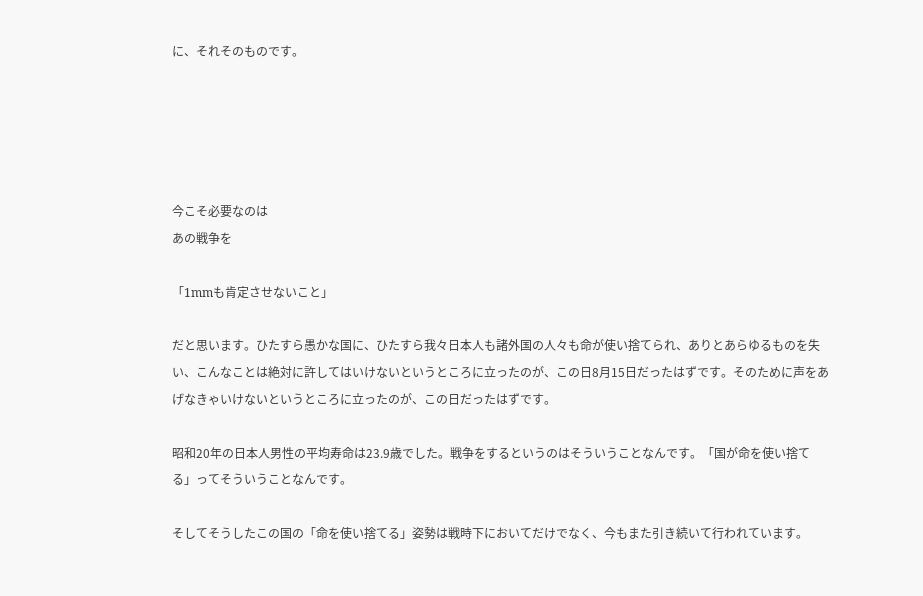に、それそのものです。





今こそ必要なのは
あの戦争を

「1mmも肯定させないこと」

だと思います。ひたすら愚かな国に、ひたすら我々日本人も諸外国の人々も命が使い捨てられ、ありとあらゆるものを失い、こんなことは絶対に許してはいけないというところに立ったのが、この日8月15日だったはずです。そのために声をあげなきゃいけないというところに立ったのが、この日だったはずです。

昭和20年の日本人男性の平均寿命は23.9歳でした。戦争をするというのはそういうことなんです。「国が命を使い捨てる」ってそういうことなんです。

そしてそうしたこの国の「命を使い捨てる」姿勢は戦時下においてだけでなく、今もまた引き続いて行われています。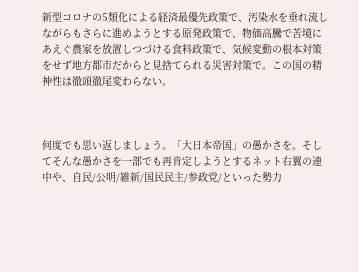新型コロナの5類化による経済最優先政策で、汚染水を垂れ流しながらもさらに進めようとする原発政策で、物価高騰で苦境にあえぐ農家を放置しつづける食料政策で、気候変動の根本対策をせず地方都市だからと見捨てられる災害対策で。この国の精神性は徹頭徹尾変わらない。



何度でも思い返しましょう。「大日本帝国」の愚かさを。そしてそんな愚かさを一部でも再肯定しようとするネット右翼の連中や、自民/公明/維新/国民民主/参政党/といった勢力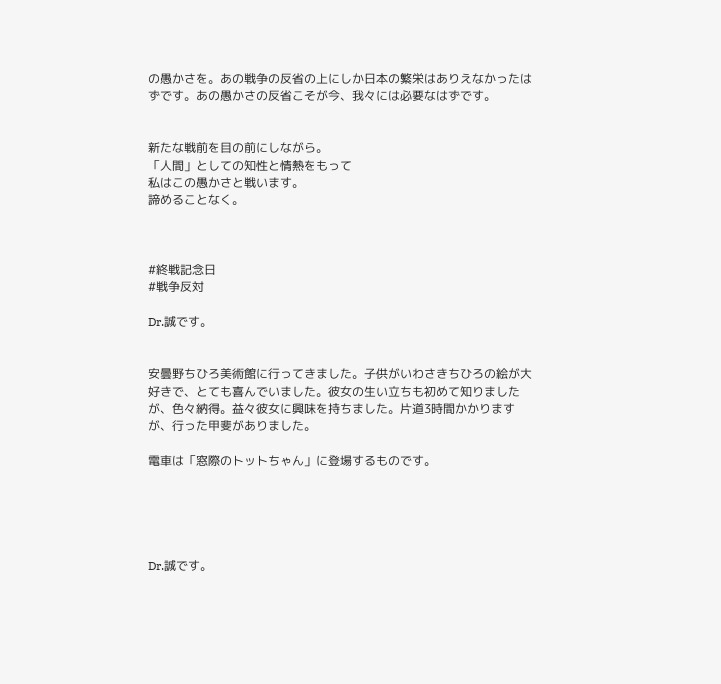の愚かさを。あの戦争の反省の上にしか日本の繁栄はありえなかったはずです。あの愚かさの反省こそが今、我々には必要なはずです。


新たな戦前を目の前にしながら。
「人間」としての知性と情熱をもって
私はこの愚かさと戦います。
諦めることなく。



#終戦記念日
#戦争反対

Dr.誠です。


安曇野ちひろ美術館に行ってきました。子供がいわさきちひろの絵が大好きで、とても喜んでいました。彼女の生い立ちも初めて知りましたが、色々納得。益々彼女に興味を持ちました。片道3時間かかりますが、行った甲斐がありました。

電車は「窓際のトットちゃん」に登場するものです。





Dr.誠です。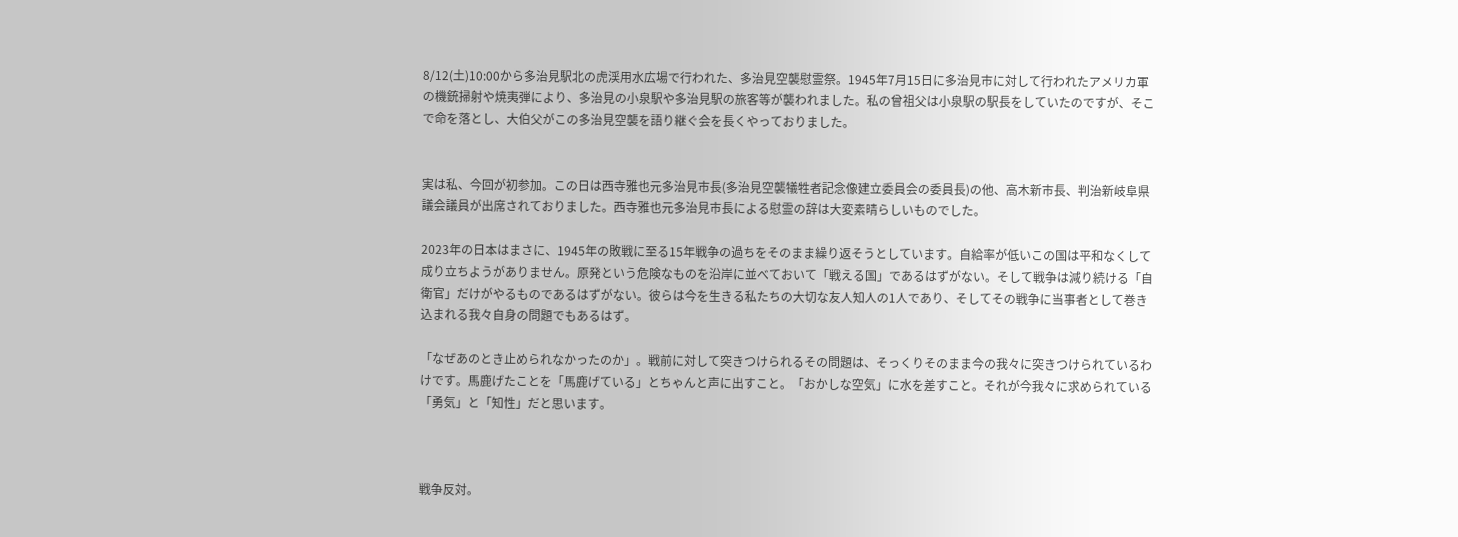8/12(土)10:00から多治見駅北の虎渓用水広場で行われた、多治見空襲慰霊祭。1945年7月15日に多治見市に対して行われたアメリカ軍の機銃掃射や焼夷弾により、多治見の小泉駅や多治見駅の旅客等が襲われました。私の曾祖父は小泉駅の駅長をしていたのですが、そこで命を落とし、大伯父がこの多治見空襲を語り継ぐ会を長くやっておりました。


実は私、今回が初参加。この日は西寺雅也元多治見市長(多治見空襲犠牲者記念像建立委員会の委員長)の他、高木新市長、判治新岐阜県議会議員が出席されておりました。西寺雅也元多治見市長による慰霊の辞は大変素晴らしいものでした。

2023年の日本はまさに、1945年の敗戦に至る15年戦争の過ちをそのまま繰り返そうとしています。自給率が低いこの国は平和なくして成り立ちようがありません。原発という危険なものを沿岸に並べておいて「戦える国」であるはずがない。そして戦争は減り続ける「自衛官」だけがやるものであるはずがない。彼らは今を生きる私たちの大切な友人知人の1人であり、そしてその戦争に当事者として巻き込まれる我々自身の問題でもあるはず。

「なぜあのとき止められなかったのか」。戦前に対して突きつけられるその問題は、そっくりそのまま今の我々に突きつけられているわけです。馬鹿げたことを「馬鹿げている」とちゃんと声に出すこと。「おかしな空気」に水を差すこと。それが今我々に求められている「勇気」と「知性」だと思います。



戦争反対。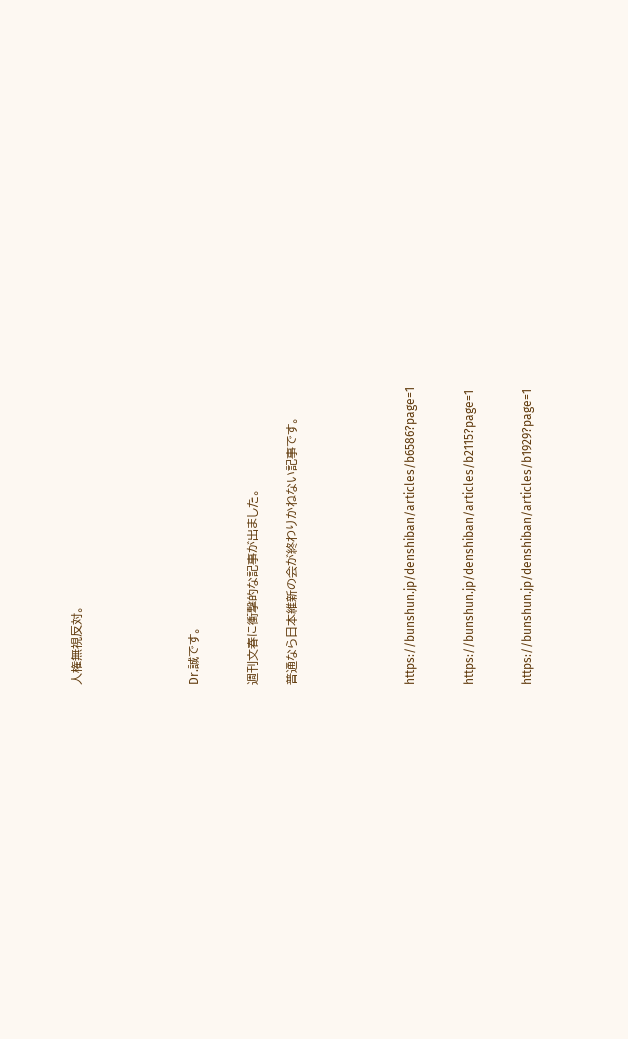人権無視反対。





Dr.誠です。


週刊文春に衝撃的な記事が出ました。

普通なら日本維新の会が終わりかねない記事です。





https://bunshun.jp/denshiban/articles/b6586?page=1


https://bunshun.jp/denshiban/articles/b2115?page=1


https://bunshun.jp/denshiban/articles/b1929?page=1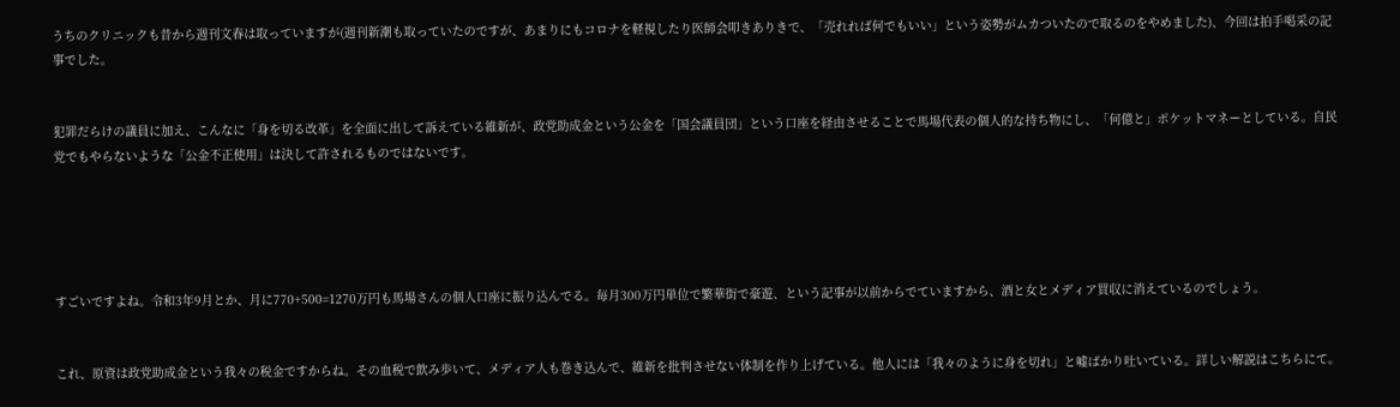うちのクリニックも昔から週刊文春は取っていますが(週刊新潮も取っていたのですが、あまりにもコロナを軽視したり医師会叩きありきで、「売れれば何でもいい」という姿勢がムカついたので取るのをやめました)、今回は拍手喝采の記事でした。


犯罪だらけの議員に加え、こんなに「身を切る改革」を全面に出して訴えている維新が、政党助成金という公金を「国会議員団」という口座を経由させることで馬場代表の個人的な持ち物にし、「何億と」ポケットマネーとしている。自民党でもやらないような「公金不正使用」は決して許されるものではないです。





すごいですよね。令和3年9月とか、月に770+500=1270万円も馬場さんの個人口座に振り込んでる。毎月300万円単位で繁華街で豪遊、という記事が以前からでていますから、酒と女とメディア買収に消えているのでしょう。


これ、原資は政党助成金という我々の税金ですからね。その血税で飲み歩いて、メディア人も巻き込んで、維新を批判させない体制を作り上げている。他人には「我々のように身を切れ」と嘘ばかり吐いている。詳しい解説はこちらにて。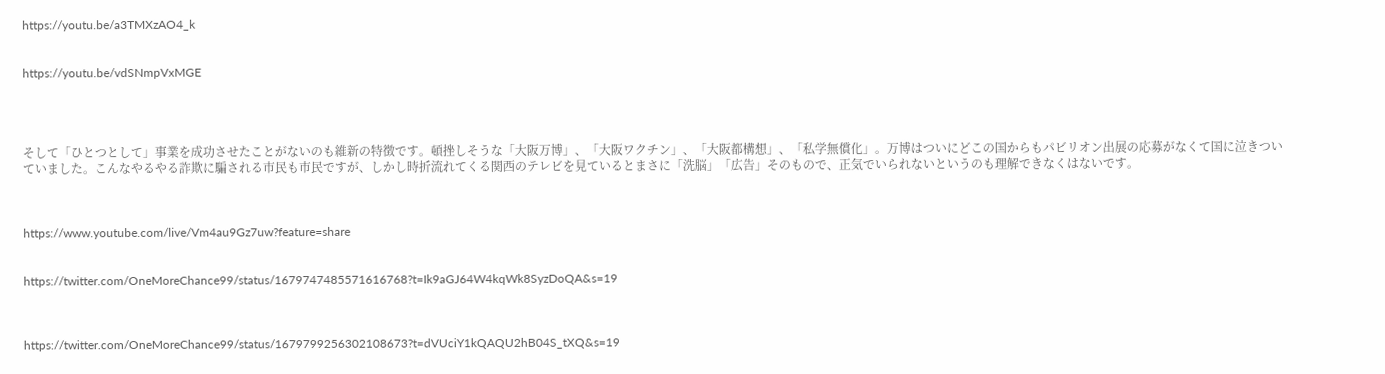https://youtu.be/a3TMXzAO4_k


https://youtu.be/vdSNmpVxMGE




そして「ひとつとして」事業を成功させたことがないのも維新の特徴です。頓挫しそうな「大阪万博」、「大阪ワクチン」、「大阪都構想」、「私学無償化」。万博はついにどこの国からもパビリオン出展の応募がなくて国に泣きついていました。こんなやるやる詐欺に騙される市民も市民ですが、しかし時折流れてくる関西のテレビを見ているとまさに「洗脳」「広告」そのもので、正気でいられないというのも理解できなくはないです。



https://www.youtube.com/live/Vm4au9Gz7uw?feature=share


https://twitter.com/OneMoreChance99/status/1679747485571616768?t=Ik9aGJ64W4kqWk8SyzDoQA&s=19



https://twitter.com/OneMoreChance99/status/1679799256302108673?t=dVUciY1kQAQU2hB04S_tXQ&s=19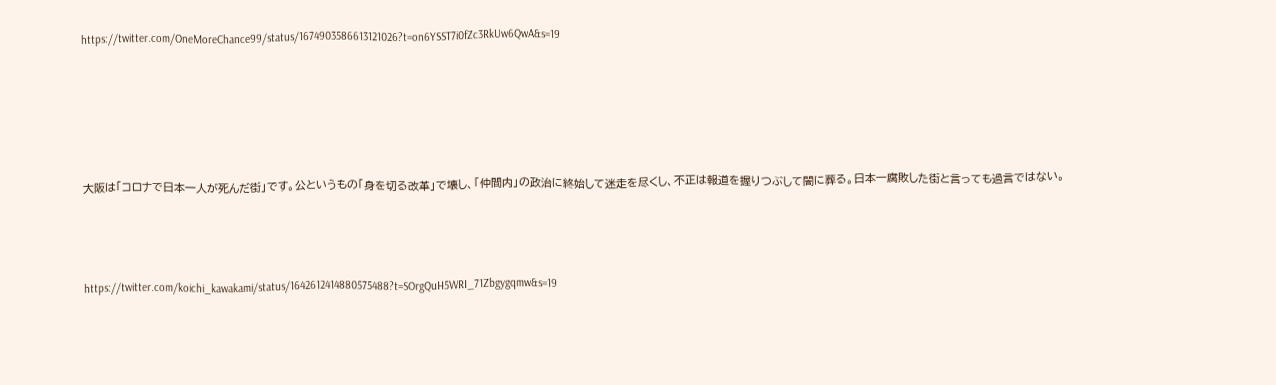https://twitter.com/OneMoreChance99/status/1674903586613121026?t=on6YSST7i0fZc3RkUw6QwA&s=19





大阪は「コロナで日本一人が死んだ街」です。公というもの「身を切る改革」で壊し、「仲間内」の政治に終始して迷走を尽くし、不正は報道を握りつぶして闇に葬る。日本一腐敗した街と言っても過言ではない。



https://twitter.com/koichi_kawakami/status/1642612414880575488?t=SOrgQuH5WRI_71Zbgygqmw&s=19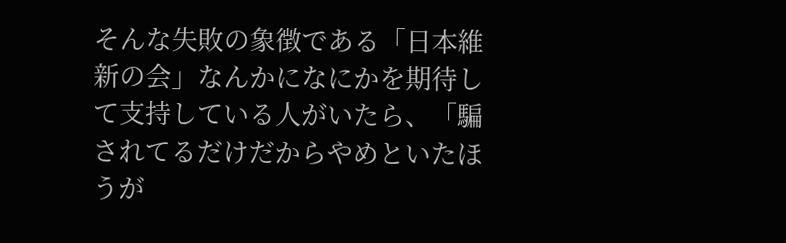そんな失敗の象徴である「日本維新の会」なんかになにかを期待して支持している人がいたら、「騙されてるだけだからやめといたほうが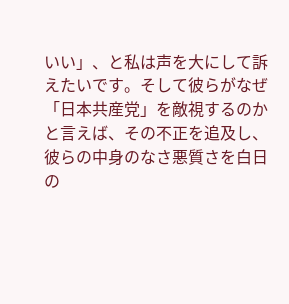いい」、と私は声を大にして訴えたいです。そして彼らがなぜ「日本共産党」を敵視するのかと言えば、その不正を追及し、彼らの中身のなさ悪質さを白日の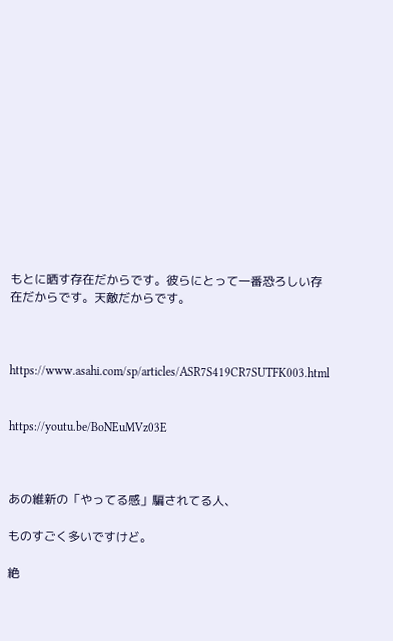もとに晒す存在だからです。彼らにとって一番恐ろしい存在だからです。天敵だからです。



https://www.asahi.com/sp/articles/ASR7S419CR7SUTFK003.html


https://youtu.be/BoNEuMVz03E



あの維新の「やってる感」騙されてる人、

ものすごく多いですけど。

絶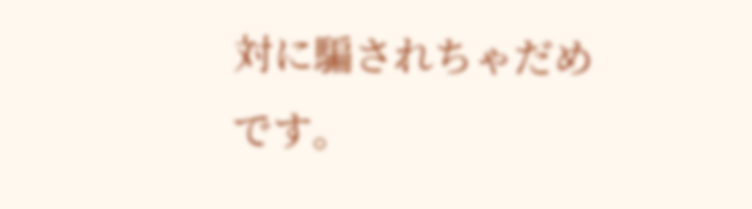対に騙されちゃだめです。